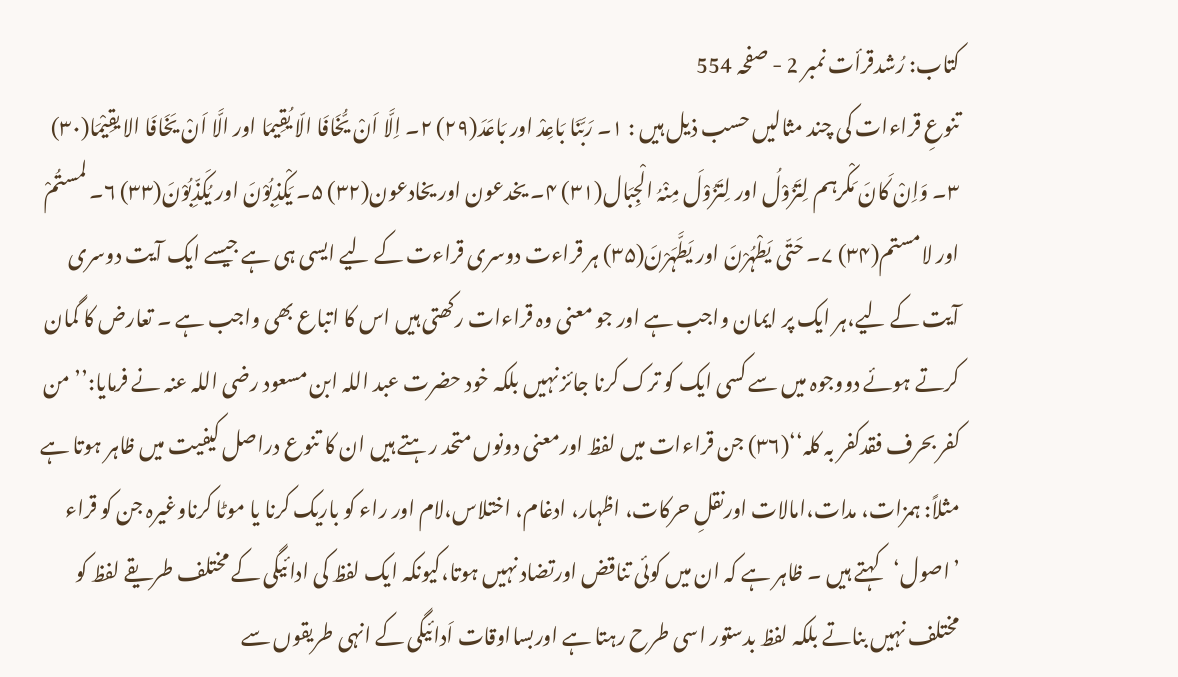کتاب: رُشدقرأت نمبر 2 - صفحہ 554
تنوعِ قراءات کی چند مثالیں حسب ذیل ہیں : ۱۔ رَبَّنَا بَاعِدْ اور بَاعَدَ(۲۹) ۲۔ اِلَّا اَنْ یُّخَافَا الّا یُقِیمَا اور الَّا اَنْ یَخَافَا الا یقِیْمَا(۳۰) ۳۔ وَاِنْ کَانَ مَکْرہم لِتَزُوْلُ اور لِتَزُوْلَ مِنْہُ الْجِبَال(۳۱) ۴۔ یخدعون اور یخادعون(۳۲) ۵۔ یَکْذِبُوْنَ اور یُکَذِّبُوْنَ(۳۳) ۶۔ لمستُمْ اور لامستم(۳۴) ۷۔ حَتّی یَطْہُرْنَ اور یَطَّہَرْنَ(۳۵) ہر قراءت دوسری قراءت کے لیے ایسی ہی ہے جیسے ایک آیت دوسری آیت کے لیے،ہر ایک پر ایمان واجب ہے اور جو معنی وہ قراءات رکھتی ہیں اس کا اتباع بھی واجب ہے ۔ تعارض کا گمان کرتے ہوئے دووجوہ میں سے کسی ایک کو ترک کرنا جائز نہیں بلکہ خود حضرت عبد اللہ ابن مسعود رضی اللہ عنہ نے فرمایا:’’من کفر بحرف فقدکفر بہ کلہ‘‘(۳۶) جن قراءات میں لفظ اورمعنی دونوں متحد رہتے ہیں ان کا تنوع دراصل کیفیت میں ظاہر ہوتا ہے مثلاً: ہمزات، مدات،امالات اورنقلِ حرکات، اظہار، ادغام، اختلاس،لام اور راء کو باریک کرنا یا موٹا کرناوغیرہ جن کو قراء ’اصول‘کہتے ہیں ۔ ظاہر ہے کہ ان میں کوئی تناقض اورتضاد نہیں ہوتا،کیونکہ ایک لفظ کی ادائیگی کے مختلف طریقے لفظ کو مختلف نہیں بناتے بلکہ لفظ بدستور اسی طرح رہتا ہے اوربسااوقات اَدائیگی کے انہی طریقوں سے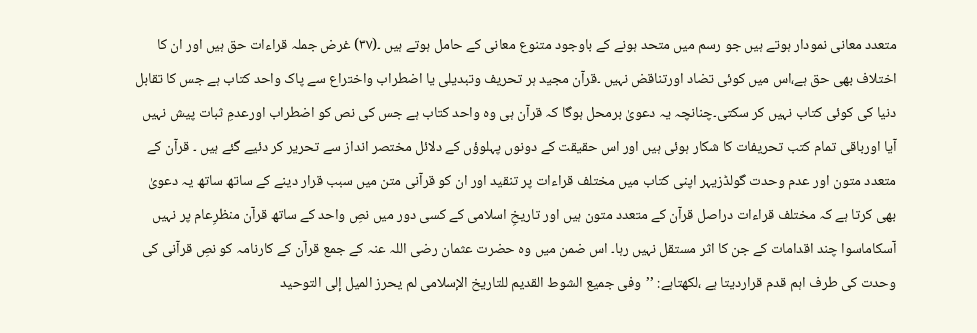متعدد معانی نمودار ہوتے ہیں جو رسم میں متحد ہونے کے باوجود متنوع معانی کے حامل ہوتے ہیں ۔(۳۷) غرض جملہ قراءات حق ہیں اور ان کا اختلاف بھی حق ہے،اس میں کوئی تضاد اورتناقض نہیں ۔قرآن مجید ہر تحریف وتبدیلی یا اضطراب واختراع سے پاک واحد کتاب ہے جس کا تقابل دنیا کی کوئی کتاب نہیں کر سکتی۔چنانچہ یہ دعویٰ برمحل ہوگا کہ قرآن ہی وہ واحد کتاب ہے جس کی نص کو اضطراب اورعدمِ ثبات پیش نہیں آیا اورباقی تمام کتب تحریفات کا شکار ہوئی ہیں اور اس حقیقت کے دونوں پہلوؤں کے دلائل مختصر انداز سے تحریر کر دئیے گئے ہیں ۔ قرآن کے متعدد متون اور عدم وحدت گولڈزیہر اپنی کتاب میں مختلف قراءات پر تنقید اور ان کو قرآنی متن میں سبب قرار دینے کے ساتھ ساتھ یہ دعویٰ بھی کرتا ہے کہ مختلف قراءات دراصل قرآن کے متعدد متون ہیں اور تاریخِ اسلامی کے کسی دور میں نصِ واحد کے ساتھ قرآن منظرِعام پر نہیں آسکاماسوا چند اقدامات کے جن کا اثر مستقل نہیں رہا۔ اس ضمن میں وہ حضرت عثمان رضی اللہ عنہ کے جمع قرآن کے کارنامہ کو نصِ قرآنی کی وحدت کی طرف اہم قدم قراردیتا ہے ،لکھتاہے: ’’وفی جمیع الشوط القدیم للتاریخ الإسلامی لم یحرز المیل إلی التوحید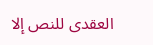العقدی للنص إلا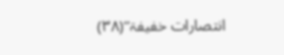انتصارات خفیفۃ‘‘(۳۸)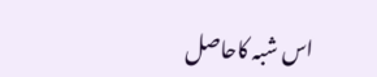اس شبہ کاحاصل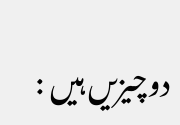دوچیزیں ہیں :